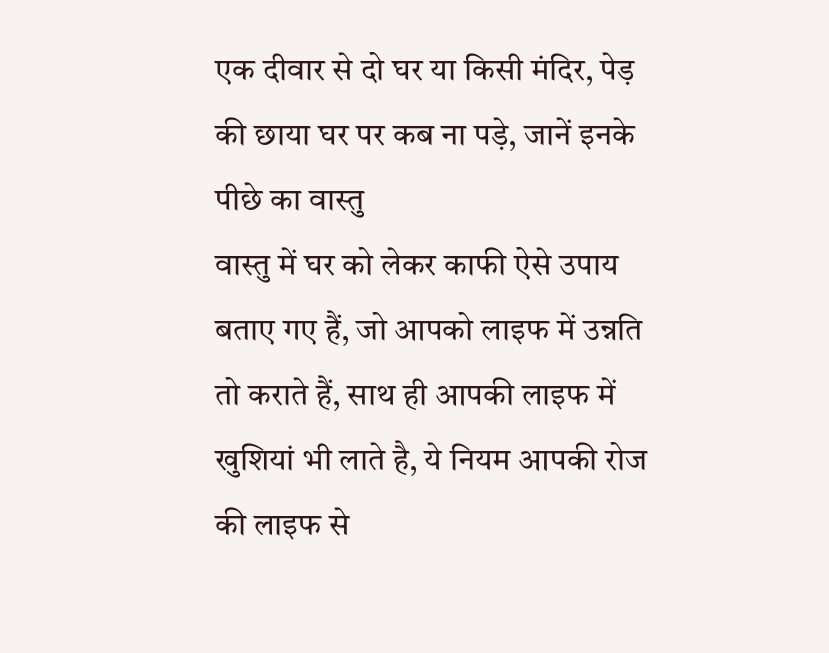एक दीवार से दो घर या किसी मंदिर, पेड़ की छाया घर पर कब ना पड़े, जानें इनके पीछे का वास्तु
वास्तु में घर को लेकर काफी ऐसे उपाय बताए गए हैं, जो आपको लाइफ में उन्नति तो कराते हैं, साथ ही आपकी लाइफ में खुशियां भी लाते है, ये नियम आपकी रोज की लाइफ से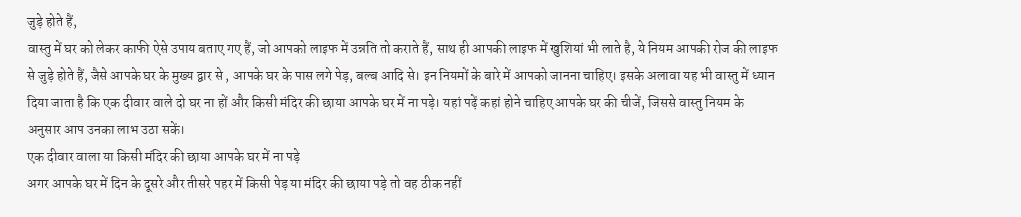जुड़े होते हैं,
वास्तु में घर को लेकर काफी ऐसे उपाय बताए गए हैं, जो आपको लाइफ में उन्नति तो कराते हैं, साथ ही आपकी लाइफ में खुशियां भी लाते है, ये नियम आपकी रोज की लाइफ से जुड़े होते हैं, जैसे आपके घर के मुख्य द्वार से , आपके घर के पास लगे पेड़, बल्ब आदि से। इन नियमों के बारे में आपको जानना चाहिए। इसके अलावा यह भी वास्तु में ध्यान दिया जाता है कि एक दीवार वाले दो घर ना हों और किसी मंदिर की छाया आपके घर में ना पड़े। यहां पढ़ें कहां होने चाहिए आपके घर की चीजें, जिससे वास्तु नियम के अनुसार आप उनका लाभ उठा सकें।
एक दीवार वाला या किसी मंदिर की छाया आपके घर में ना पड़े
अगर आपके घर में दिन के दूसरे और तीसरे पहर में किसी पेड़ या मंदिर की छाया पड़े तो वह ठीक नहीं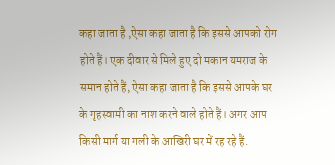कहा जाता है ,ऐसा कहा जाता है कि इससे आपको रोग होते हैं। एक दीवार से मिले हुए दो मकान यमराज के समान होते हैं, ऐसा कहा जाता है कि इससे आपके घर के गृहस्वामी का नाश करने वाले होते हैं। अगर आप किसी मार्ग या गली के आखिरी घर में रह रहे हैं.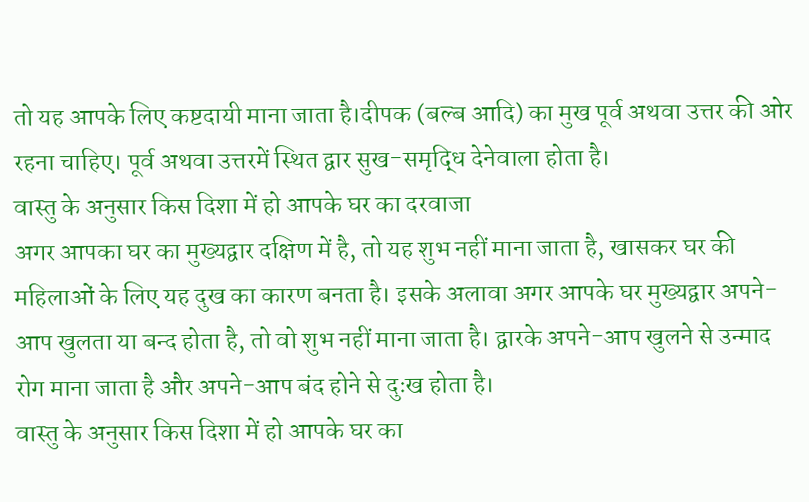तो यह आपके लिए कष्टदायी माना जाता है।दीपक (बल्ब आदि) का मुख पूर्व अथवा उत्तर की ओर रहना चाहिए। पूर्व अथवा उत्तरमें स्थित द्वार सुख-समृद्धि देनेवाला होता है।
वास्तु के अनुसार किस दिशा में हो आपके घर का दरवाजा
अगर आपका घर का मुख्यद्वार दक्षिण में है, तो यह शुभ नहीं माना जाता है, खासकर घर की महिलाओं के लिए यह दुख का कारण बनता है। इसके अलावा अगर आपके घर मुख्यद्वार अपने-आप खुलता या बन्द होता है, तो वो शुभ नहीं माना जाता है। द्वारके अपने-आप खुलने से उन्माद रोग माना जाता है और अपने-आप बंद होने से दुःख होता है।
वास्तु के अनुसार किस दिशा में हो आपके घर का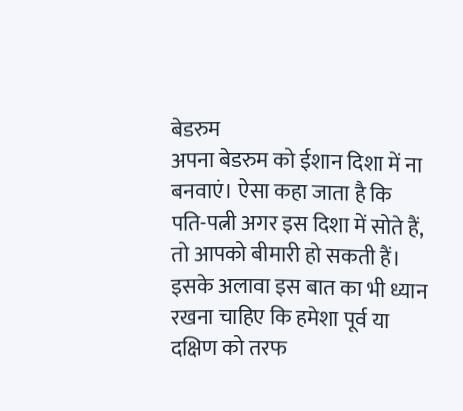बेडरुम
अपना बेडरुम को ईशान दिशा में ना बनवाएं। ऐसा कहा जाता है कि पति-पत्नी अगर इस दिशा में सोते हैं, तो आपको बीमारी हो सकती हैं। इसके अलावा इस बात का भी ध्यान रखना चाहिए कि हमेशा पूर्व या दक्षिण को तरफ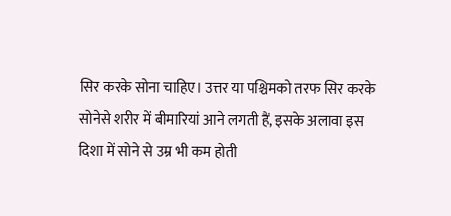सिर करके सोना चाहिए। उत्तर या पश्चिमको तरफ सिर करके सोनेसे शरीर में बीमारियां आने लगती हैं, इसके अलावा इस दिशा में सोने से उम्र भी कम होती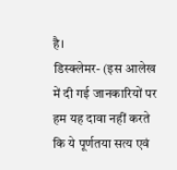है।
डिस्क्लेमर- (इस आलेख में दी गई जानकारियों पर हम यह दावा नहीं करते कि ये पूर्णतया सत्य एवं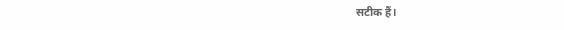सटीक हैं।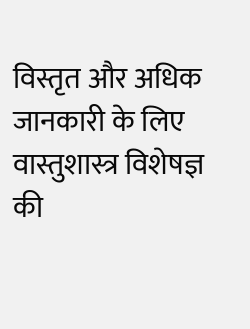विस्तृत और अधिक जानकारी के लिए वास्तुशास्त्र विशेषज्ञ की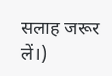सलाह जरूर लें।)